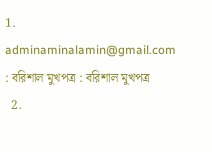1. adminaminalamin@gmail.com : বরিশাল মুখপত্র : বরিশাল মুখপত্র
  2.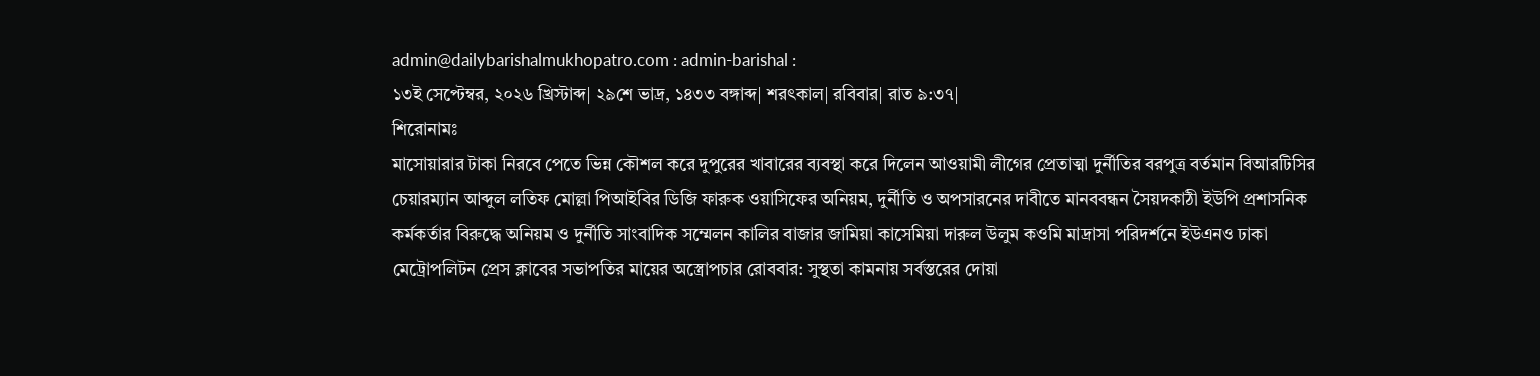admin@dailybarishalmukhopatro.com : admin-barishal :
১৩ই সেপ্টেম্বর, ২০২৬ খ্রিস্টাব্দ| ২৯শে ভাদ্র, ১৪৩৩ বঙ্গাব্দ| শরৎকাল| রবিবার| রাত ৯:৩৭|
শিরোনামঃ
মাসোয়ারার টাকা নিরবে পেতে ভিন্ন কৌশল করে দুপুরের খাবারের ব‍্যবস্থা করে দিলেন আওয়ামী লীগের প্রেতাত্মা দুর্নীতির বরপুত্র বর্তমান বিআরটিসির চেয়ারম্যান আব্দুল লতিফ মোল্লা পিআইবির ডিজি ফারুক ওয়াসিফের অনিয়ম, দুর্নীতি ও অপসারনের দাবীতে মানববন্ধন সৈয়দকাঠী ইউপি প্রশাসনিক কর্মকর্তার বিরুদ্ধে অনিয়ম ও দুর্নীতি সাংবাদিক সম্মেলন কালির বাজার জামিয়া কাসেমিয়া দারুল উলুম কওমি মাদ্রাসা পরিদর্শনে ইউএনও ঢাকা মেট্রোপলিটন প্রেস ক্লাবের সভাপতির মায়ের অস্ত্রোপচার রোববার: সুস্থতা কামনায় সর্বস্তরের দোয়া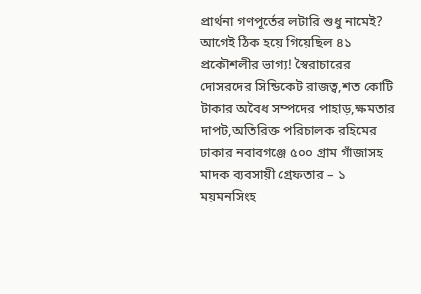প্রার্থনা গণপূর্তের লটারি শুধু নামেই? আগেই ঠিক হয়ে গিয়েছিল ৪১ প্রকৌশলীর ভাগ্য! স্বৈরাচারের দোসরদের সিন্ডিকেট রাজত্ব,শত কোটি টাকার অবৈধ সম্পদের পাহাড়,ক্ষমতার দাপট,অতিরিক্ত পরিচালক রহিমের ঢাকার নবাবগঞ্জে ৫০০ গ্রাম গাঁজাসহ মাদক ব্যবসায়ী গ্রেফতার – ১ ময়মনসিংহ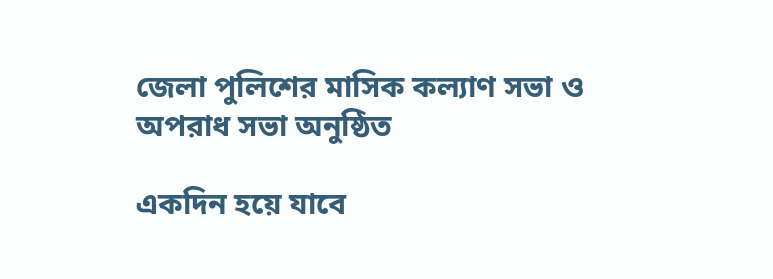জেলা পুলিশের মাসিক কল্যাণ সভা ও অপরাধ সভা অনুষ্ঠিত

একদিন হয়ে যাবে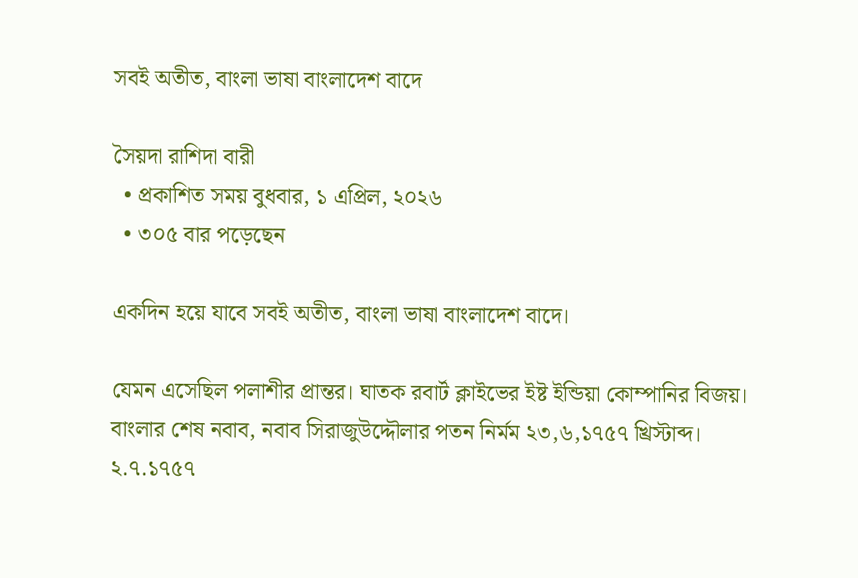সবই অতীত, বাংলা ভাষা বাংলাদেশ বাদে

সৈয়দা রাশিদা বারী
  • প্রকাশিত সময় বুধবার, ১ এপ্রিল, ২০২৬
  • ৩০৫ বার পড়েছেন

একদিন হয়ে যাবে সবই অতীত, বাংলা ভাষা বাংলাদেশ বাদে।

যেমন এসেছিল পলাশীর প্রান্তর। ঘাতক রবার্ট ক্লাইভের ইষ্ট ইন্ডিয়া কোম্পানির বিজয়।
বাংলার শেষ নবাব, নবাব সিরাজুউদ্দৌলার পতন নির্মম ২৩,৬,১৭৫৭ খ্রিস্টাব্দ।
২.৭.১৭৫৭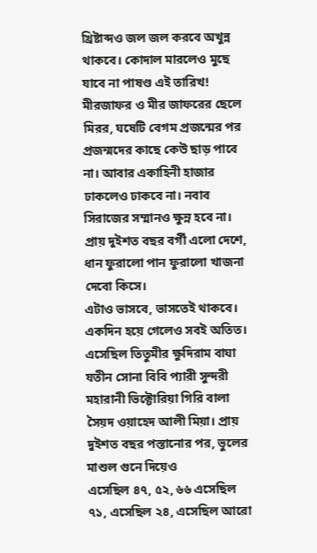খ্রিষ্টাব্দও জল জল করবে অখুন্ন থাকবে। কোদাল মারলেও মুছে যাবে না পাষণ্ড এই তারিখ! মীরজাফর ও মীর জাফরের ছেলে মিরর, ঘষেটি বেগম প্রজন্মের পর প্রজন্মদের কাছে কেউ ছাড় পাবে না। আবার একাহিনী হাজার ঢাকলেও ঢাকবে না। নবাব সিরাজের সম্মানও ক্ষুন্ন হবে না। প্রায় দুইশত বছর বর্গী এলো দেশে, ধান ফুরালো পান ফুরালো খাজনা দেবো কিসে।
এটাও ভাসবে, ভাসতেই থাকবে।
একদিন হয়ে গেলেও সবই অতিত।
এসেছিল তিতুমীর ক্ষুদিরাম বাঘা যতীন সোনা বিবি প্যারী সুন্দরী মহারানী ভিক্টোরিয়া গিরি বালা সৈয়দ ওয়াহেদ আলী মিয়া। প্রায় দুইশত বছর পস্তানোর পর, ভুলের মাশুল গুনে দিয়েও
এসেছিল ৪৭, ৫২, ৬৬ এসেছিল ৭১, এসেছিল ২৪, এসেছিল আরো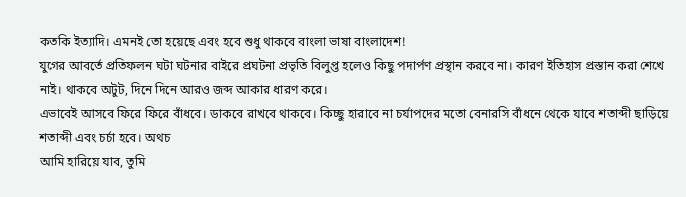কতকি ইত্যাদি। এমনই তো হয়েছে এবং হবে শুধু থাকবে বাংলা ভাষা বাংলাদেশ!
যুগের আবর্তে প্রতিফলন ঘটা ঘটনার বাইরে প্রঘটনা প্রভৃতি বিলুপ্ত হলেও কিছু পদার্পণ প্রস্থান করবে না। কারণ ইতিহাস প্রস্তান করা শেখে নাই। থাকবে অটুট, দিনে দিনে আরও জব্দ আকার ধারণ করে। ‌
এভাবেই আসবে ফিরে ফিরে বাঁধবে। ডাকবে রাখবে থাকবে। কিচ্ছু হারাবে না চর্যাপদের মতো বেনারসি বাঁধনে থেকে যাবে শতাব্দী ছাড়িয়ে শতাব্দী এবং চর্চা হবে। অথচ
আমি হারিয়ে যাব, তুমি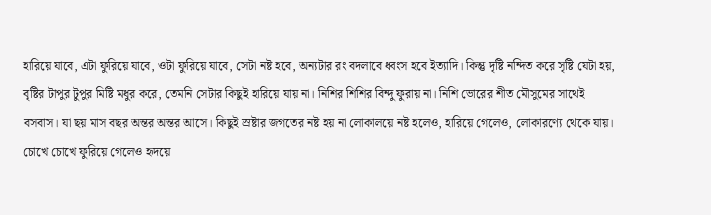হারিয়ে যাবে, এটা ফুরিয়ে যাবে, ওটা ফুরিয়ে যাবে, সেটা নষ্ট হবে, অন্যটার রং বদলাবে ধ্বংস হবে ইত্যাদি। কিন্তু দৃষ্টি নন্দিত করে সৃষ্টি যেটা হয়, বৃষ্টির টাপুর টুপুর মিষ্টি মধুর করে, তেমনি সেটার কিছুই হারিয়ে যায় না। নিশির শিশির বিন্দু ফুরায় না। নিশি ভোরের শীত মৌসুমের সাথেই বসবাস। যা ছয় মাস বছর অন্তর অন্তর আসে। কিছুই স্রষ্টার জগতের নষ্ট হয় না লোকালয়ে নষ্ট হলেও, হারিয়ে গেলেও, লোকারণ্যে থেকে যায়। চোখে চোখে ফুরিয়ে গেলেও হৃদয়ে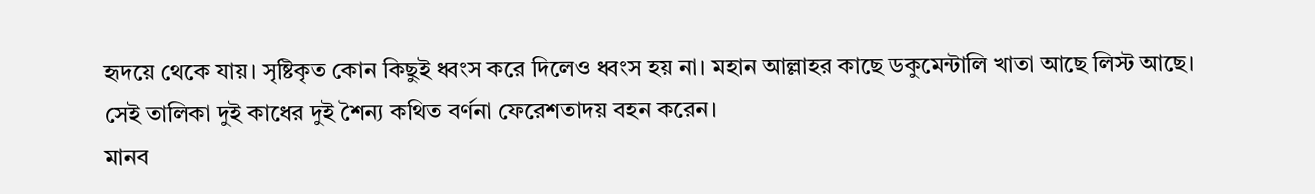হৃদয়ে থেকে যায়। সৃষ্টিকৃত কোন কিছুই ধ্বংস করে দিলেও ধ্বংস হয় না। মহান আল্লাহর কাছে ডকুমেন্টালি খাতা আছে লিস্ট আছে। সেই তালিকা দুই কাধের দুই শৈন্য কথিত বর্ণনা ফেরেশতাদয় বহন করেন।
মানব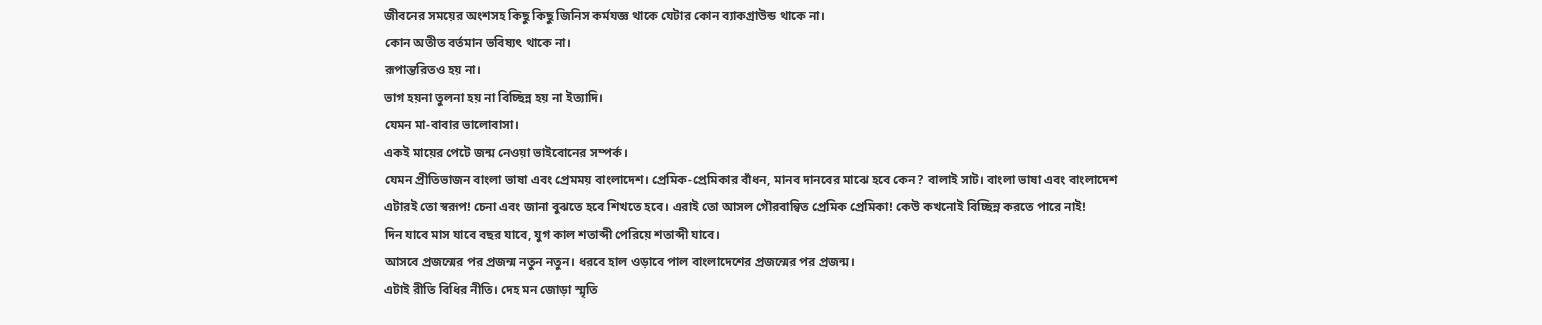জীবনের সময়ের অংশসহ কিছু কিছু জিনিস কর্মযজ্ঞ থাকে যেটার কোন ব্যাকগ্রাউন্ড থাকে না।
কোন অতীত বর্তমান ভবিষ্যৎ থাকে না।
রূপান্তরিতও হয় না।
ভাগ হয়না তুলনা হয় না বিচ্ছিন্ন হয় না ইত্যাদি।
যেমন মা-বাবার ভালোবাসা।
একই মায়ের পেটে জন্ম নেওয়া ভাইবোনের সম্পর্ক।
যেমন প্রীতিভাজন বাংলা ভাষা এবং প্রেমময় বাংলাদেশ। প্রেমিক-প্রেমিকার বাঁধন, মানব দানবের মাঝে হবে কেন? বালাই সাট। বাংলা ভাষা এবং বাংলাদেশ এটারই তো স্বরূপ! চেনা এবং জানা বুঝতে হবে শিখতে হবে। এরাই তো আসল গৌরবান্বিত প্রেমিক প্রেমিকা! কেউ কখনোই বিচ্ছিন্ন করতে পারে নাই!
দিন যাবে মাস যাবে বছর যাবে, যুগ কাল শতাব্দী পেরিয়ে শতাব্দী যাবে।
আসবে প্রজন্মের পর প্রজন্ম নতুন নতুন। ধরবে হাল ওড়াবে পাল বাংলাদেশের প্রজন্মের পর প্রজন্ম।
এটাই রীতি বিধির নীতি। দেহ মন জোড়া স্মৃতি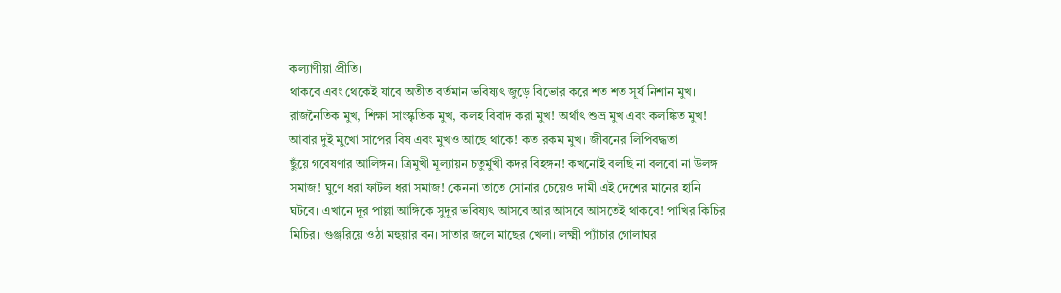কল্যাণীয়া প্রীতি।
থাকবে এবং থেকেই যাবে অতীত বর্তমান ভবিষ্যৎ জুড়ে বিভোর করে শত শত সূর্য নিশান মুখ। রাজনৈতিক মুখ, শিক্ষা সাংস্কৃতিক মুখ, কলহ বিবাদ করা মুখ! অর্থাৎ শুভ্র মুখ এবং কলঙ্কিত মুখ! আবার দুই মুখো সাপের বিষ এবং মুখও আছে থাকে! কত রকম মুখ। জীবনের লিপিবদ্ধতা ছুঁয়ে ‌গবেষণার আলিঙ্গন। ত্রিমুখী মূল্যায়ন চতুর্মুখী কদর বিহঙ্গন! কখনোই বলছি না বলবো না উলঙ্গ সমাজ! ঘুণে ধরা ফাটল ধরা সমাজ! কেননা তাতে সোনার চেয়েও দামী এই দেশের মানের হানি ঘটবে। এখানে দূর পাল্লা আঙ্গিকে সুদূর ভবিষ্যৎ আসবে আর আসবে আসতেই থাকবে! পাখির কিচির মিচির। গুঞ্জরিয়ে ওঠা মহুয়ার বন। সাতার জলে মাছের খেলা। লক্ষ্মী প্যাঁচার গোলাঘর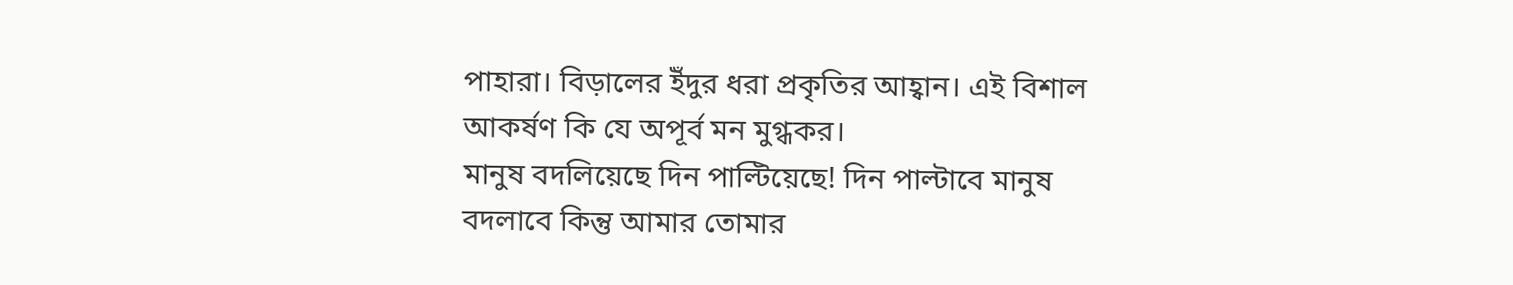পাহারা। বিড়ালের ইঁদুর ধরা প্রকৃতির আহ্বান। এই বিশাল আকর্ষণ কি যে অপূর্ব মন মুগ্ধকর।
মানুষ বদলিয়েছে দিন পাল্টিয়েছে! দিন পাল্টাবে মানুষ বদলাবে কিন্তু আমার তোমার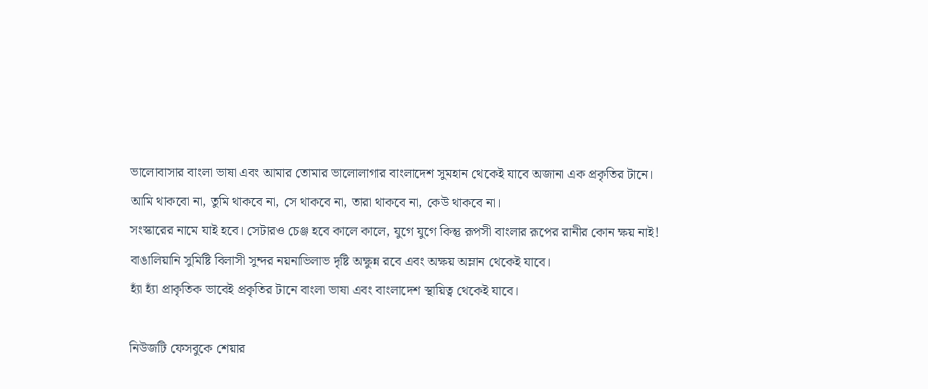ভালোবাসার বাংলা ভাষা এবং আমার তোমার ভালোলাগার বাংলাদেশ সুমহান থেকেই যাবে অজানা এক প্রকৃতির টানে।
আমি থাকবো না, তুমি থাকবে না, সে থাকবে না, তারা থাকবে না, কেউ থাকবে না।
সংস্কারের নামে যাই হবে। সেটারও চেঞ্জ হবে কালে কালে, যুগে যুগে কিন্তু রূপসী বাংলার রূপের রানীর কোন ক্ষয় নাই!
বাঙালিয়ানি সুমিষ্টি বিলাসী সুন্দর নয়নাভিলাভ দৃষ্টি অক্ষুন্ন রবে এবং অক্ষয় অম্লান থেকেই যাবে।
হ্যাঁ হ্যাঁ প্রাকৃতিক ভাবেই প্রকৃতির টানে বাংলা ভাষা এবং বাংলাদেশ স্থায়িত্ব থেকেই যাবে।

নিউজটি ফেসবুকে শেয়ার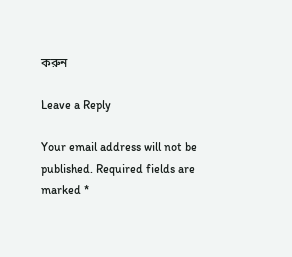করুন

Leave a Reply

Your email address will not be published. Required fields are marked *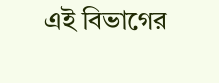এই বিভাগের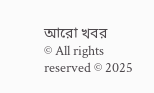আরো খবর
© All rights reserved © 2025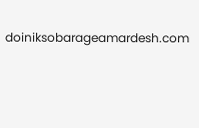doiniksobarageamardesh.com